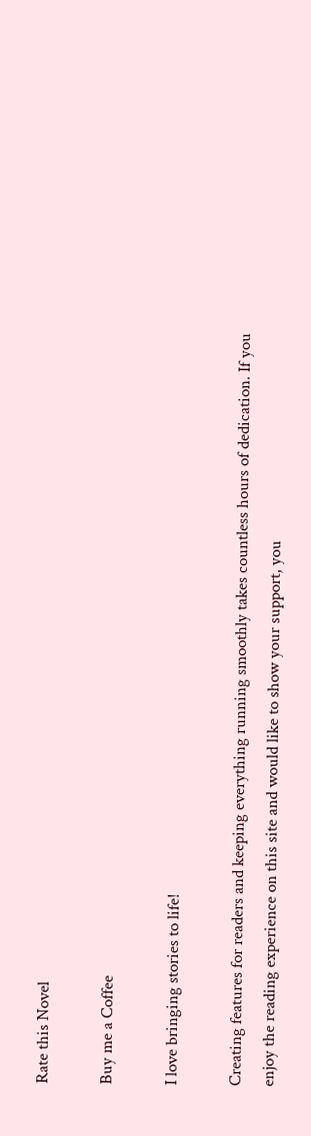Rate this Novel

Buy me a Coffee

I love bringing stories to life!

Creating features for readers and keeping everything running smoothly takes countless hours of dedication. If you enjoy the reading experience on this site and would like to show your support, you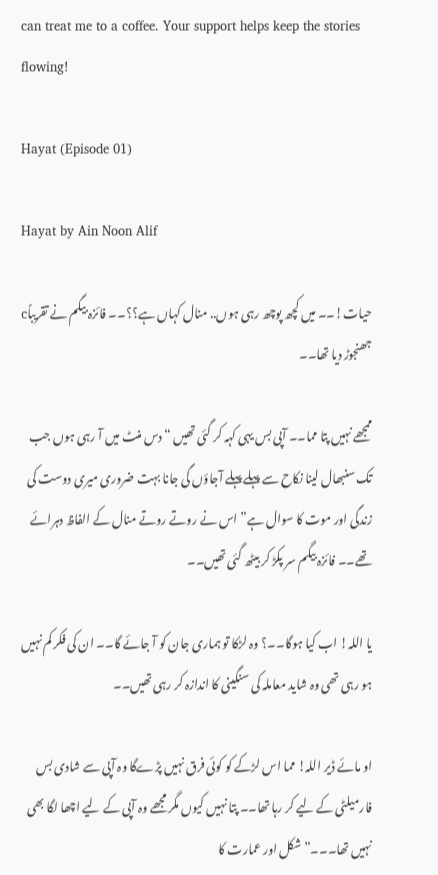can treat me to a coffee. Your support helps keep the stories flowing!

Hayat (Episode 01)

Hayat by Ain Noon Alif

حیات!۔۔ میں کچھ پوچھ رہی ہوں.. منال کہاں ہے؟؟۔۔ فائزہ بیگم نے تقریباًc جھنجوڑ دیا تھا۔۔

ممجھے نہیں پتا مما۔۔ آپی بس یہی کہہ کر گئی تھیں “دس منٹ میں آ رہی ہوں جب تک سنبھال لینا نکاح سے پہلے پہلے آجاؤں گی جانا بہت ضروری میری دوست کی زندگی اور موت کا سوال ہے” اس نے روتے روتے منال کے الفاظ دہرائے تھے۔۔ فائزہ بیگم سر پکڑ کر بیٹھ گئی تھیں۔۔

یا اللہ! اب کیا ہوگا۔۔؟ وہ لڑکا تو ہماری جان کو آ جائے گا۔۔ ان کی فکر کم نہیں ہو رہی تھی وہ شاید معاملہ کی سنگینی کا اندازہ کر رہی تھیں۔۔

او مائے ڈیر اللہ! مما اس لڑکے کو کوئی فرق نہیں پڑےگا وہ آپی سے شادی بس فارمیلٹی کے لیے کر رہا تھا۔۔ پتا نہیں کیوں مگر مجھے وہ آپی کے لیے اچھا لگا بھی نہیں تھا۔۔۔”شکل اور عمارت کا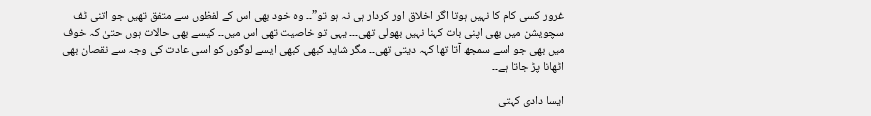غرور کسی کام کا نہیں ہوتا اگر اخلاق اور کردار ہی نہ ہو تو”۔۔ وہ خود بھی اس کے لفظوں سے متفق تھیں جو اتنی ٹف سچویشن میں بھی اپنی بات کہنا نہیں بھولی تھی۔۔۔ یہی تو خاصیت تھی اس میں۔۔ کیسے بھی حالات ہوں حتیٰ کہ خوف میں بھی جو اسے سمجھ آتا تھا کہہ دیتی تھی۔۔ مگر شاید کبھی کبھی ایسے لوگوں کو اسی عادت کی وجہ سے نقصان بھی اٹھانا پڑ جاتا ہے۔۔

ایسا دادی کہتی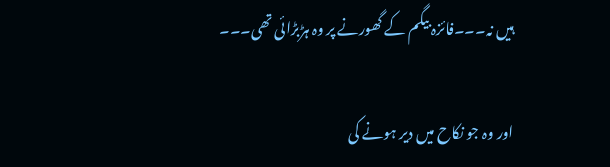ہیں نہ۔۔۔فائزہ بیگم کے گھورنے پر وہ ہڑبڑائی تھی۔۔۔

اور وہ جو نکاح میں دیر ہونے کی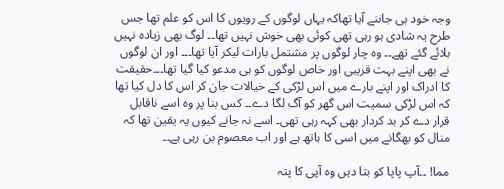وجہ خود ہی جاننے آیا تھاکہ یہاں لوگوں کے رویوں کا اس کو علم تھا جس طرح یہ شادی ہو رہی تھی کوئی بھی خوش نہیں تھا۔۔ لوگ بھی زیادہ نہیں بلائے گئے تھے۔۔ وہ چار لوگوں پر مشتمل بارات لیکر آیا تھا۔۔۔ اور ان لوگوں نے بھی اپنے بہت قریبی اور خاص لوگوں کو ہی مدعو کیا گیا تھا۔۔۔حقیقت کا ادراک اور اپنے بارے میں اس لڑکی کے خیالات جان کر اس کا دل کیا تھا کہ اس لڑکی سمیت اس گھر کو آگ لگا دے۔۔ کس بنا پر وہ اسے ناقابل قرار دے کر بد کردار بھی کہہ رہی تھی۔ اسے نہ جانے کیوں یہ یقین تھا کہ منال کو بھگانے میں اسی کا ہاتھ ہے اور اب معصوم بن رہی ہے۔۔

مما! ۔۔آپ پاپا کو بتا دیں وہ آپی کا پتہ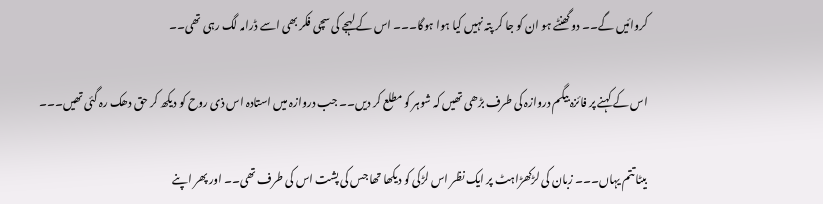کروائیں گے۔۔ دو گھنٹے ہو ان کو جا کر پتہ نہیں کیا ہوا ہوگا۔۔۔ اس کے لہجے کی سچی فکر بھی اسے ڈرامہ لگ رہی تھی۔۔

اس کے کہنے پر فائزہ بیگم دروازہ کی طرف بڑھی تھیں کہ شوہر کو مطلع کر دیں۔۔ جب دروازہ میں استادہ اس ذی روح کو دیکھ کر حق دھک رہ گئی تھیں۔۔۔

بیٹا تتم یہاں۔۔۔ زبان کی لڑکھڑاہٹ پر ایک نظر اس لڑکی کو دیکھا تھا جس کی پشت اس کی طرف تھی۔۔ اور پھر اپنے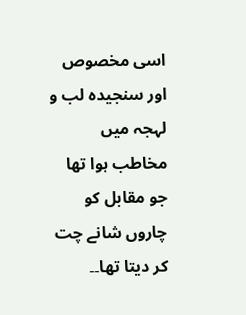اسی مخصوص اور سنجیدہ لب و لہجہ میں مخاطب ہوا تھا جو مقابل کو چاروں شانے چت کر دیتا تھا۔۔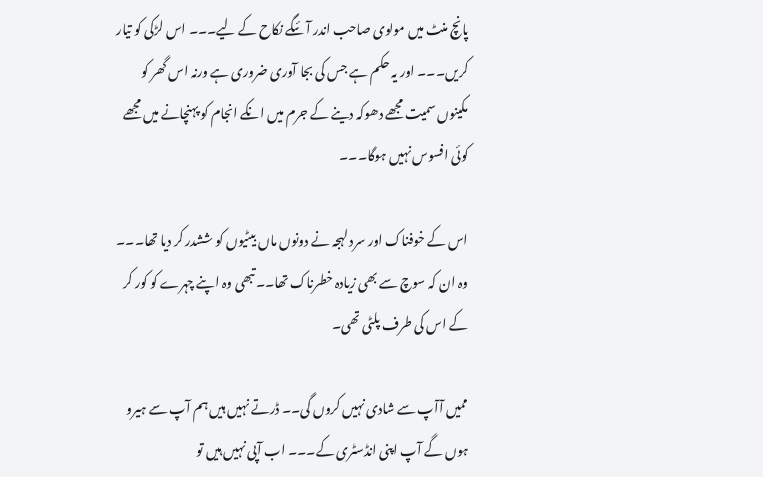پانچ منٹ میں مولوی صاحب اندر آئںگے نکاح کے لیے۔۔۔ اس لڑکی کو تیار کریں۔۔۔ اور یہ حکم ہے جس کی بجا آوری ضروری ہے ورنہ اس گھر کو مکینوں سمیت مجھے دھوکہ دینے کے جرم میں انکے انجام کو پہنچانے میں مجھے کوئی افسوس نہیں ہوگا۔۔۔

اس کے خوفناک اور سرد لہجہ نے دونوں ماں بیٹیوں کو ششدر کر دیا تھا۔۔۔ وہ ان کہ سوچ سے بھی زیادہ خطرناک تھا۔۔ تبھی وہ اپنے چہرے کو کور کر کے اس کی طرف پلٹی تھی۔

ممیں آآپ سے شادی نہیں کروں گی۔۔ ڈرتے نہیں ہیں ہم آپ سے ہیرو ہوں گے آپ اپنی انڈسٹری کے۔۔۔ اب آپی نہیں ہیں تو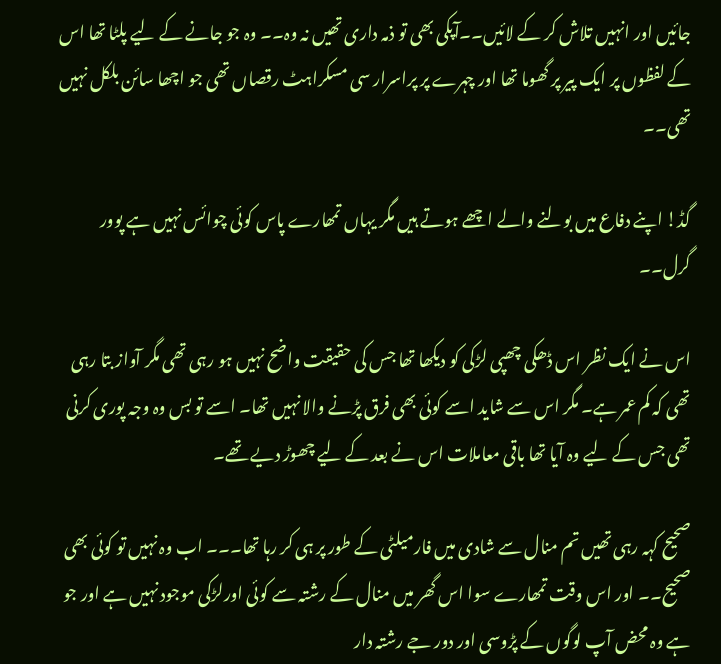جائیں اور انہیں تلاش کر کے لائیں۔۔آپکی بھی تو ذمہ داری تھیں نہ وہ۔۔ وہ جو جانے کے لیے پلٹا تھا اس کے لفظوں پر ایک پیر پر گھوما تھا اور چہرے پر پراسرار سی مسکراہٹ رقصاں تھی جو اچھا سائن بلکل نہیں تھی۔۔

گڈ! اپنے دفاع میں بولنے والے اچھے ہوتے ہیں مگر یہاں تمھارے پاس کوئی چوائس نہیں ہے پوور گرل۔۔

اس نے ایک نظر اس ڈھکی چھپی لڑکی کو دیکھا تھا جس کی حقیقت واضح نہیں ہو رہی تھی مگر آواز بتا رہی تھی کہ کم عمر ہے۔ مگر اس سے شاید اسے کوئی بھی فرق پڑنے والا نہیں تھا۔ اسے تو بس وہ وجہ پوری کرنی تھی جس کے لیے وہ آیا تھا باقی معاملات اس نے بعد کے لیے چھوڑ دیے تھے۔

صحیح کہہ رہی تھیں تم منال سے شادی میں فارمیلٹی کے طور پر ہی کر رہا تھا۔۔۔ اب وہ نہیں تو کوئی بھی صحیح۔۔ اور اس وقت تمھارے سوا اس گھر میں منال کے رشتہ سے کوئی اورلڑکی موجود نہیں ہے اور جو ہے وہ محض آپ لوگوں کے پڑوسی اور دور جے رشتہ دار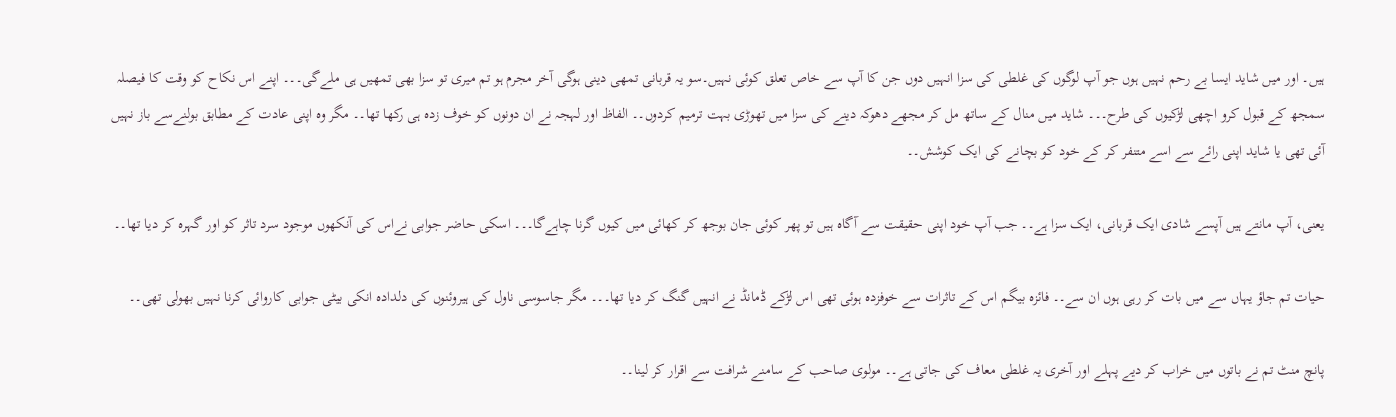ہیں۔ اور میں شاید ایسا بے رحم نہیں ہوں جو آپ لوگوں کی غلطی کی سزا انہیں دوں جن کا آپ سے خاص تعلق کوئی نہیں۔سو یہ قربانی تمھی دینی ہوگی آخر مجرم ہو تم میری تو سزا بھی تمھیں ہی ملےگی۔۔۔ اپنے اس نکاح کو وقت کا فیصلہ سمجھ کے قبول کرو اچھی لڑکیوں کی طرح۔۔۔ شاید میں منال کے ساتھ مل کر مجھے دھوکہ دینے کی سزا میں تھوڑی بہت ترمیم کردوں۔۔ الفاظ اور لہجہ نے ان دونوں کو خوف زدہ ہی رکھا تھا۔۔ مگر وہ اپنی عادت کے مطابق بولنےسے باز نہیں آئی تھی یا شاید اپنی رائے سے اسے متنفر کر کے خود کو بچانے کی ایک کوشش۔۔

یعنی، آپ مانتے ہیں آپسے شادی ایک قربانی، ایک سزا ہے۔۔ جب آپ خود اپنی حقیقت سے آگاہ ہیں تو پھر کوئی جان بوجھ کر کھائی میں کیوں گرنا چاہےگا۔۔۔ اسکی حاضر جوابی نےاس کی آنکھوں موجود سرد تاثر کو اور گہرہ کر دیا تھا۔۔

حیات تم جاؤ یہاں سے میں بات کر رہی ہوں ان سے۔۔ فائزہ بیگم اس کے تاثرات سے خوفزدہ ہوئی تھی اس لڑکے ڈمانڈ نے انہیں گنگ کر دیا تھا۔۔۔ مگر جاسوسی ناول کی ہیروئنوں کی دلدادہ انکی بیٹی جوابی کاروائی کرنا نہیں بھولی تھی۔۔

پانچ منٹ تم نے باتوں میں خراب کر دیے پہلے اور آخری یہ غلطی معاف کی جاتی ہے۔۔ مولوی صاحب کے سامنے شرافت سے اقرار کر لینا۔۔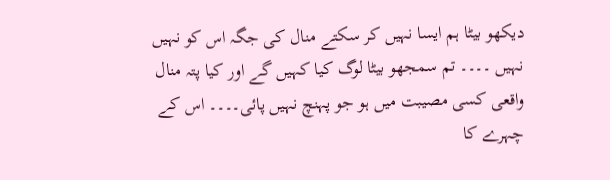دیکھو بیٹا ہم ایسا نہیں کر سکتے منال کی جگہ اس کو نہیں نہیں ۔۔۔۔ تم سمجھو بیٹا لوگ کیا کہیں گے اور کیا پتہ منال واقعی کسی مصیبت میں ہو جو پہنچ نہیں پائی۔۔۔۔ اس کے چہرے کا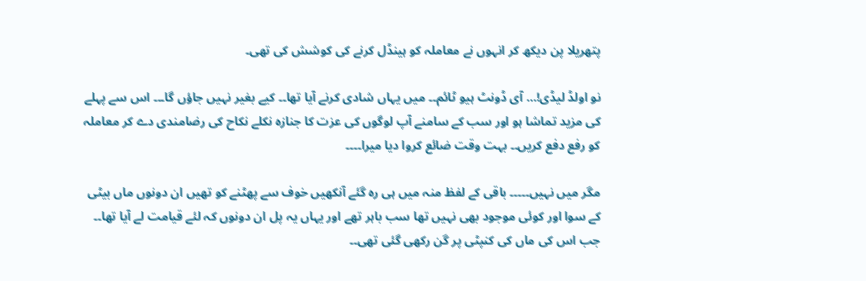پتھریلا پن دیکھ کر انہوں نے معاملہ کو ہینڈل کرنے کی کوشش کی تھی۔

نو اولڈ لیڈی!… آی ڈونٹ ہیو ٹائم۔۔ میں یہاں شادی کرنے آیا تھا۔۔ کیے بغیر نہیں جاؤں گا۔۔۔ اس سے پہلے کی مزید تماشا ہو اور سب کے سامنے آپ لوگوں کی عزت کا جنازہ نکلے نکاح کی رضامندی دے کر معاملہ کو رفع دفع کریں۔۔ بہت وقت ضائع کروا دیا میرا۔۔۔۔

مگر میں نہیں۔۔۔۔۔ باقی کے لفظ منہ میں ہی رہ گئے آنکھیں خوف سے پھٹنے کو تھیں ان دونوں ماں بیٹی کے سوا اور کوئی موجود بھی نہیں تھا سب باہر تھے اور یہاں یہ پل ان دونوں کہ لئے قیامت لے آیا تھا۔۔ جب اس کی ماں کی کنپٹی پر گن رکھی گئی تھی۔۔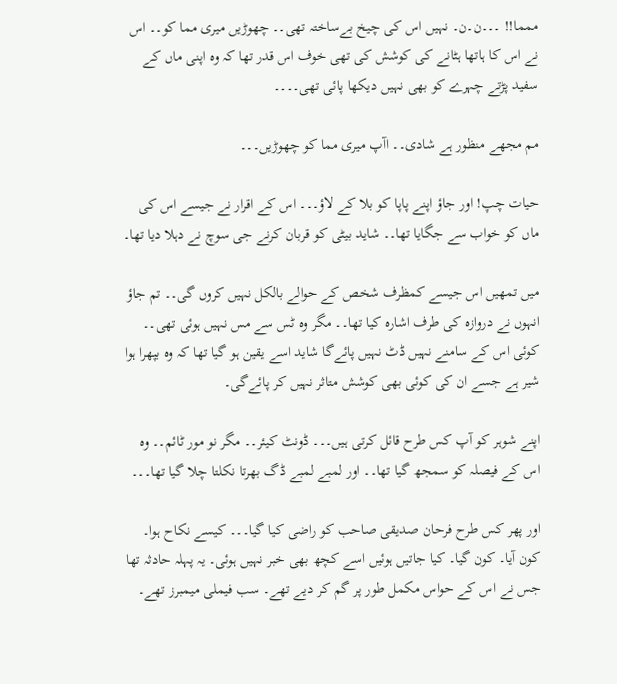ممما!! ۔۔۔ن۔ن۔ نہیں اس کی چیخ بےساختہ تھی۔۔ چھوڑیں میری مما کو۔۔ اس نے اس کا ہاتھا ہٹانے کی کوشش کی تھی خوف اس قدر تھا کہ وہ اپنی ماں کے سفید پڑتے چہرے کو بھی نہیں دیکھا پائی تھی۔۔۔۔

مم مجھے منظور ہے شادی۔۔ اآپ میری مما کو چھوڑیں۔۔۔

حیات چپ! اور جاؤ اپنے پاپا کو بلا کے لاؤ۔۔۔ اس کے اقرار نے جیسے اس کی ماں کو خواب سے جگایا تھا۔۔ شاید بیٹی کو قربان کرنے جی سوچ نے دہلا دیا تھا۔

میں تمھیں اس جیسے کمظرف شخص کے حوالے بالکل نہیں کروں گی۔۔ تم جاؤ انہوں نے دروازہ کی طرف اشارہ کیا تھا۔۔ مگر وہ ٹس سے مس نہیں ہوئی تھی۔۔ کوئی اس کے سامنے نہیں ڈٹ نہیں پائےگا شاید اسے یقین ہو گیا تھا کہ وہ بپھرا ہوا شیر ہے جسے ان کی کوئی بھی کوشش متاثر نہیں کر پائےگی۔

اپنے شوہر کو آپ کس طرح قائل کرتی ہیں۔۔۔ ڈونٹ کیئر۔۔ مگر نو مور ٹائم۔۔ وہ اس کے فیصلہ کو سمجھ گیا تھا۔۔ اور لمبے لمبے ڈگ بھرتا نکلتا چلا گیا تھا۔۔۔

اور پھر کس طرح فرحان صدیقی صاحب کو راضی کیا گیا۔۔۔ کیسے نکاح ہوا۔ کون آیا۔ کون گیا۔ کیا جاتیں ہوئیں اسے کچھ بھی خبر نہیں ہوئی۔ یہ پہلہ حادثہ تھا جس نے اس کے حواس مکمل طور پر گم کر دیے تھے۔ سب فیملی میمبرز تھے۔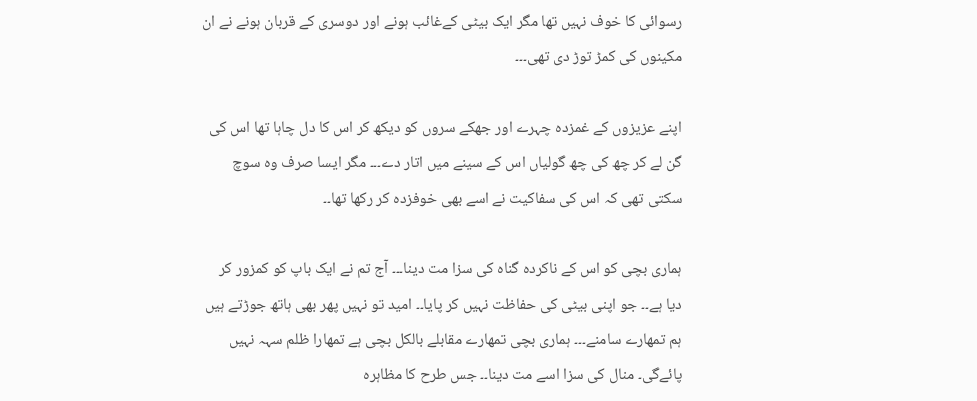رسوائی کا خوف نہیں تھا مگر ایک بیٹی کےغائب ہونے اور دوسری کے قربان ہونے نے ان مکینوں کی کمڑ توڑ دی تھی۔۔۔

اپنے عزیزوں کے غمزدہ چہرے اور جھکے سروں کو دیکھ کر اس کا دل چاہا تھا اس کی گن لے کر چھ کی چھ گولیاں اس کے سینے میں اتار دے۔۔۔ مگر ایسا صرف وہ سوچ سکتی تھی کہ اس کی سفاکیت نے اسے بھی خوفزدہ کر رکھا تھا۔۔

ہماری بچی کو اس کے ناکردہ گناہ کی سزا مت دینا۔۔۔ آج تم نے ایک باپ کو کمزور کر دیا ہے۔۔ جو اپنی بیٹی کی حفاظت نہیں کر پایا۔۔ امید تو نہیں پھر بھی ہاتھ جوڑتے ہیں ہم تمھارے سامنے۔۔۔ ہماری بچی تمھارے مقابلے بالکل بچی ہے تمھارا ظلم سہہ نہیں پائےگی۔ منال کی سزا اسے مت دینا۔۔ جس طرح کا مظاہرہ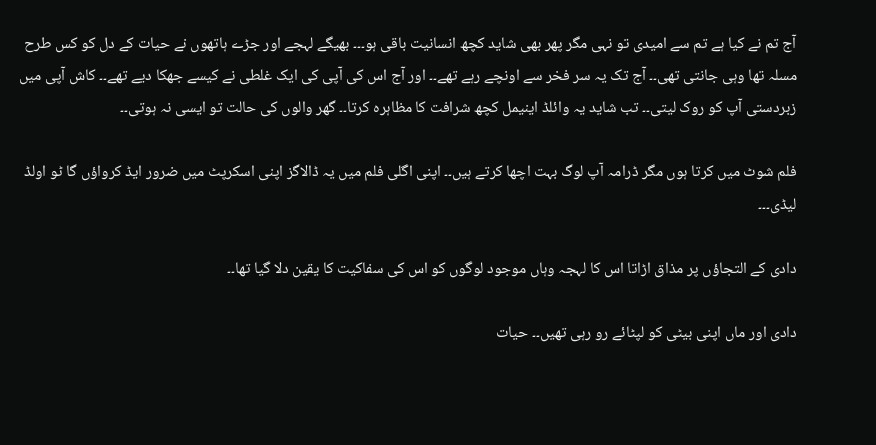آج تم نے کیا ہے تم سے امیدی تو نہی مگر پھر بھی شاید کچھ انسانیت باقی ہو۔۔۔ بھیگے لہجے اور جڑے ہاتھوں نے حیات کے دل کو کس طرح مسلہ تھا وہی جانتی تھی۔۔ آج تک یہ سر فخر سے اونچے رہے تھے۔۔ اور آج اس کی آپی کی ایک غلطی نے کیسے جھکا دیے تھے۔۔ کاش آپی میں زبردستی آپ کو روک لیتی۔۔ تب شاید یہ وائلڈ اینیمل کچھ شرافت کا مظاہرہ کرتا۔۔ گھر والوں کی حالت تو ایسی نہ ہوتی۔۔

فلم شوٹ میں کرتا ہوں مگر ڈرامہ آپ لوگ بہت اچھا کرتے ہیں۔۔ اپنی اگلی فلم میں یہ ڈالاگز اپنی اسکرپٹ میں ضرور ایڈ کرواؤں گا ٹو اولڈ لیڈی۔۔۔

دادی کے التجاؤں پر مذاق اڑاتا اس کا لہجہ وہاں موجود لوگوں کو اس کی سفاکیت کا یقین دلا گیا تھا۔۔

دادی اور ماں اپنی بیٹی کو لپٹائے رو رہی تھیں۔۔ حیات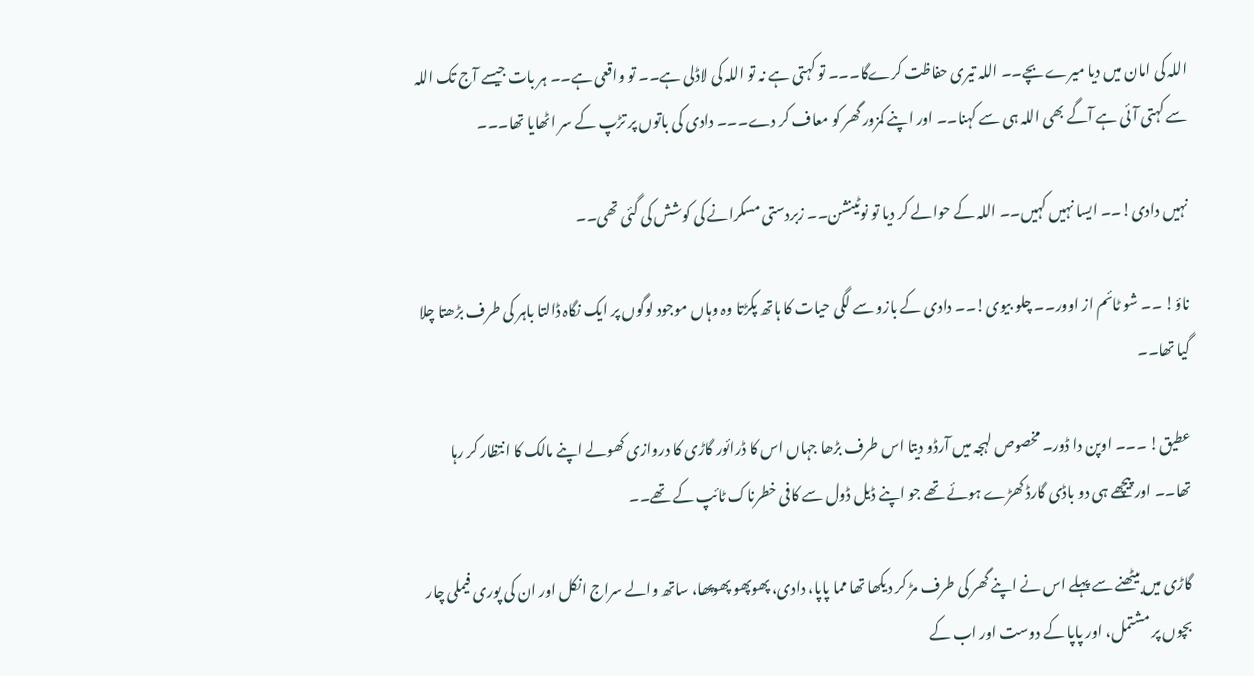اللہ کی امان میں دیا میرے بچے۔۔ اللہ تیری حفاظت کرےگا۔۔۔ تو کہتی ہے نہ تو اللہ کی لاڈلی ہے۔۔ تو واقعی ہے۔۔ ہر بات جیسے آج تک اللہ سے کہتی آئی ہے آگے بھی اللہ ہی سے کہنا۔۔ اور اپنے کمزور گھر کو معاف کر دے۔۔۔ دادی کی باتوں پر تڑپ کے سر اٹھایا تھا۔۔۔

نہیں دادی!۔۔ ایسا نہیں کہیں۔۔ اللہ کے حوالے کر دیا تو نوٹینشن۔۔ زبردستی مسکرانے کی کوشش کی گئی تھی۔۔

ناؤ! ۔۔ شو ٹائم از اوور۔۔ چلو بیوی!۔۔ دادی کے بازو سے لگی حیات کا ہاتھ پکڑتا وہ وہاں موجود لوگوں پر ایک نگاہ ڈالتا باہر کی طرف بڑھتا چلا گیا تھا۔۔

عطیق! ۔۔۔ اوپن دا ڈور۔ مخصوص لہجہ میں آرڈو دیتا اس طرف بڑھا جہاں اس کا ڈرائور گاڑی کا دروازی کھولے اپنے مالک کا انتظار کر رہا تھا۔۔ اور پیچھے ہی دو باڈی گارڈ کھڑے ہوئے تھے جو اپنے ڈیل ڈول سے کافی خطرناک ٹائپ کے تھے۔۔

گاڑی میں بیٹھنے سے پہلے اس نے اپنے گھر کی طرف مڑ کر دیکھا تھا مما پاپا، دادی، پھوپھو پھوپھا، ساتھ والے سراج انکل اور ان کی پوری فیملی چار بچوں پر مشتمل، اور پاپا کے دوست اور اب کے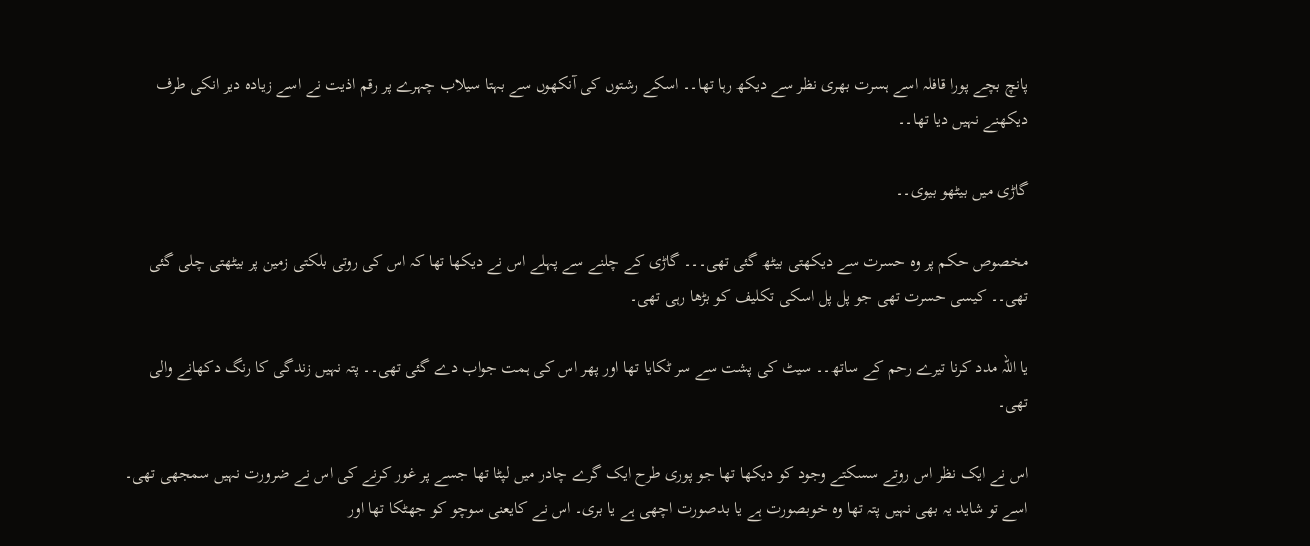پانچ بچے پورا قافلہ اسے ہسرت بھری نظر سے دیکھ رہا تھا۔۔ اسکے رشتوں کی آنکھوں سے بہتا سیلاب چہرے پر رقم اذیت نے اسے زیادہ دیر انکی طرف دیکھنے نہیں دیا تھا۔۔

گاڑی میں بیٹھو بیوی۔۔

مخصوص حکم پر وہ حسرت سے دیکھتی بیٹھ گئی تھی۔۔۔ گاڑی کے چلنے سے پہلے اس نے دیکھا تھا کہ اس کی روتی بلکتی زمین پر بیٹھتی چلی گئی تھی۔۔ کیسی حسرت تھی جو پل پل اسکی تکلیف کو بڑھا رہی تھی۔

یا اللہ مدد کرنا تیرے رحم کے ساتھ۔۔ سیٹ کی پشت سے سر ٹکایا تھا اور پھر اس کی ہمت جواب دے گئی تھی۔۔ پتہ نہیں زندگی کا رنگ دکھانے والی تھی۔

اس نے ایک نظر اس روتے سسکتے وجود کو دیکھا تھا جو پوری طرح ایک گرے چادر میں لپٹا تھا جسے پر غور کرنے کی اس نے ضرورت نہیں سمجھی تھی۔ اسے تو شاید یہ بھی نہیں پتہ تھا وہ خوبصورت ہے یا بدصورت اچھی ہے یا بری۔ اس نے کایعنی سوچو کو جھٹکا تھا اور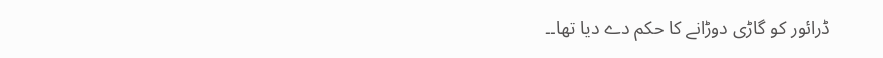ڈرائور کو گاڑی دوڑانے کا حکم دے دیا تھا۔۔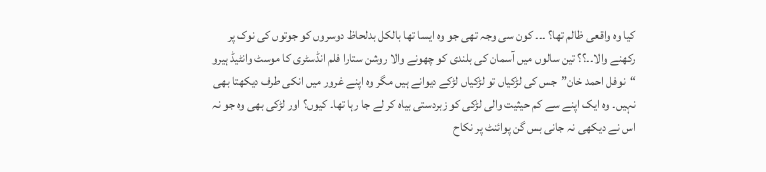کیا وہ واقعی ظالم تھا؟ ۔۔۔ کون سی وجہ تھی جو وہ ایسا تھا بالکل بدلحاظ دوسروں کو جوتوں کی نوک پر رکھنے والا۔۔؟؟ تین سالوں میں آسمان کی بلندی کو چھونے والا روشن ستارا فلم انڈسٹری کا موسٹ وانٹیڈ ہیرو “نوفل احمد خان”جس کی لڑکیاں تو لڑکیاں لڑکے دیوانے ہیں مگر وہ اپنے غرور میں انکی طرف دیکھتا بھی نہیں۔ وہ ایک اپنے سے کم حیثیت والی لڑکی کو زبردستی بیاہ کر لے جا رہا تھا۔ کیوں؟ اور لڑکی بھی وہ جو نہ اس نے دیکھی نہ جانی بس گن پوائنٹ پر نکاح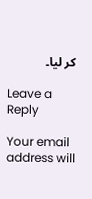کر لیا۔

Leave a Reply

Your email address will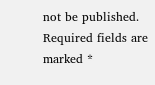not be published. Required fields are marked *